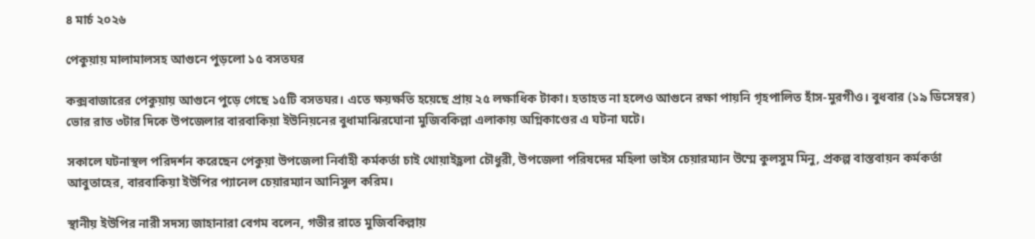৪ মার্চ ২০২৬

পেকুয়ায় মালামালসহ আগুনে পুড়লো ১৫ বসতঘর

কক্সবাজারের পেকুয়ায় আগুনে পুড়ে গেছে ১৫টি বসতঘর। এতে ক্ষয়ক্ষতি হয়েছে প্রায় ২৫ লক্ষাধিক টাকা। হতাহত না হলেও আগুনে রক্ষা পায়নি গৃহপালিত হাঁস-মুরগীও। বুধবার (১৯ ডিসেম্বর) ভোর রাত ৩টার দিকে উপজেলার বারবাকিয়া ইউনিয়নের বুধামাঝিরঘোনা মুজিবকিল্লা এলাকায় অগ্নিকাণ্ডের এ ঘটনা ঘটে।

সকালে ঘটনাস্থল পরিদর্শন করেছেন পেকুয়া উপজেলা নির্বাহী কর্মকর্তা চাই থোয়াইহ্ণলা চৌধুরী, উপজেলা পরিষদের মহিলা ভাইস চেয়ারম্যান উম্মে কুলসুম মিনু, প্রকল্প বাস্তবায়ন কর্মকর্তা আবুতাহের, বারবাকিয়া ইউপির প্যানেল চেয়ারম্যান আনিসুল করিম।

স্থানীয় ইউপির নারী সদস্য জাহানারা বেগম বলেন, গভীর রাতে মুজিবকিল্লায়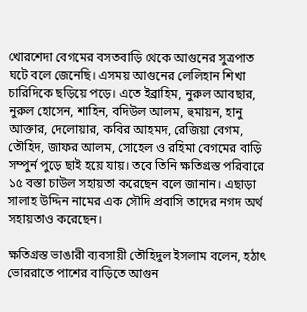খোরশেদা বেগমের বসতবাড়ি থেকে আগুনের সুত্রপাত ঘটে বলে জেনেছি। এসময় আগুনের লেলিহান শিখা চারিদিকে ছড়িয়ে পড়ে। এতে ইব্রাহিম, নুরুল আবছার, নুরুল হোসেন, শাহিন, বদিউল আলম, হুমায়ন, হানু আক্তার, দেলোয়ার, কবির আহমদ, রেজিয়া বেগম, তৌহিদ, জাফর আলম, সোহেল ও রহিমা বেগমের বাড়ি সম্পুর্ন পুড়ে ছাই হয়ে যায়। তবে তিনি ক্ষতিগ্রস্ত পরিবারে ১৫ বস্তা চাউল সহায়তা করেছেন বলে জানান। এছাড়া সালাহ উদ্দিন নামের এক সৌদি প্রবাসি তাদের নগদ অর্থ সহায়তাও করেছেন।

ক্ষতিগ্রস্ত ভাঙারী ব্যবসায়ী তৌহিদুল ইসলাম বলেন, হঠাৎ ভোররাতে পাশের বাড়িতে আগুন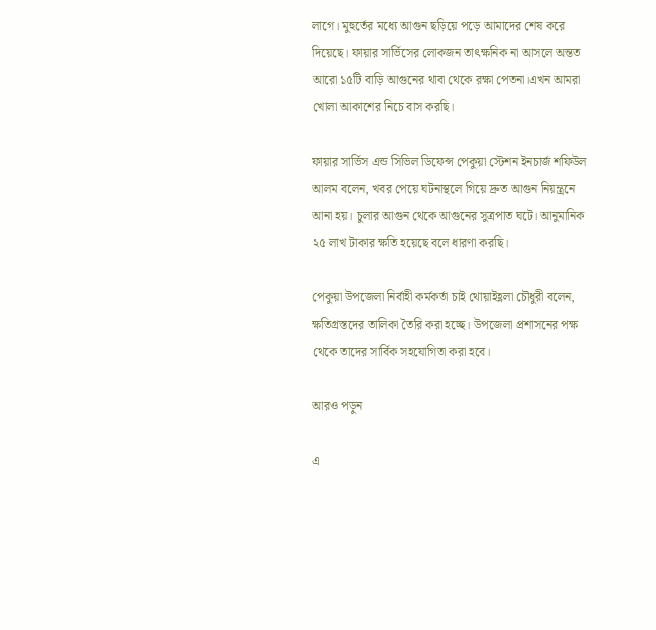লাগে। মুহুর্তের মধ্যে আগুন ছড়িয়ে পড়ে আমাদের শেষ করে দিয়েছে। ফায়ার সার্ভিসের লোকজন তাৎক্ষনিক না আসলে অন্তত আরো ১৫টি বাড়ি আগুনের থাবা থেকে রক্ষা পেতনা।এখন আমরা খোলা আকাশের নিচে বাস করছি।

ফায়ার সার্ভিস এন্ড সিভিল ডিফেন্স পেকুয়া স্টেশন ইনচার্জ শফিউল আলম বলেন, খবর পেয়ে ঘটনাস্থলে গিয়ে দ্রুত আগুন নিয়ন্ত্রনে আনা হয়। চুলার আগুন থেকে আগুনের সুত্রপাত ঘটে। আনুমানিক ২৫ লাখ টাকার ক্ষতি হয়েছে বলে ধারণা করছি।

পেকুয়া উপজেলা নির্বাহী কর্মকর্তা চাই থোয়াইহ্ণলা চৌধুরী বলেন, ক্ষতিগ্রস্তদের তালিকা তৈরি করা হচ্ছে। উপজেলা প্রশাসনের পক্ষ থেকে তাদের সার্বিক সহযোগিতা করা হবে।

আরও পড়ুন

এ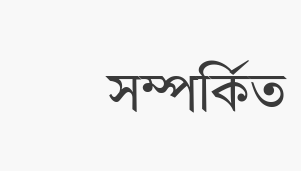সম্পর্কিত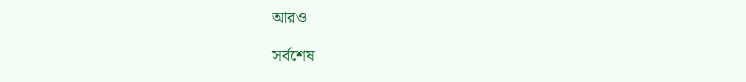আরও

সর্বশেষ